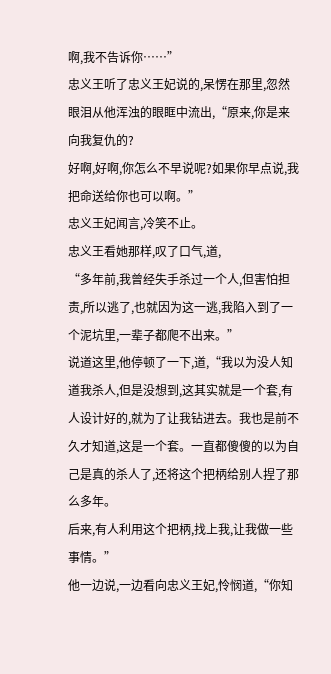啊,我不告诉你……”
忠义王听了忠义王妃说的,呆愣在那里,忽然眼泪从他浑浊的眼眶中流出,“原来,你是来向我复仇的?
好啊,好啊,你怎么不早说呢?如果你早点说,我把命送给你也可以啊。”
忠义王妃闻言,冷笑不止。
忠义王看她那样,叹了口气,道,
“多年前,我曾经失手杀过一个人,但害怕担责,所以逃了,也就因为这一逃,我陷入到了一个泥坑里,一辈子都爬不出来。”
说道这里,他停顿了一下,道,“我以为没人知道我杀人,但是没想到,这其实就是一个套,有人设计好的,就为了让我钻进去。我也是前不久才知道,这是一个套。一直都傻傻的以为自己是真的杀人了,还将这个把柄给别人捏了那么多年。
后来,有人利用这个把柄,找上我,让我做一些事情。”
他一边说,一边看向忠义王妃,怜悯道,“你知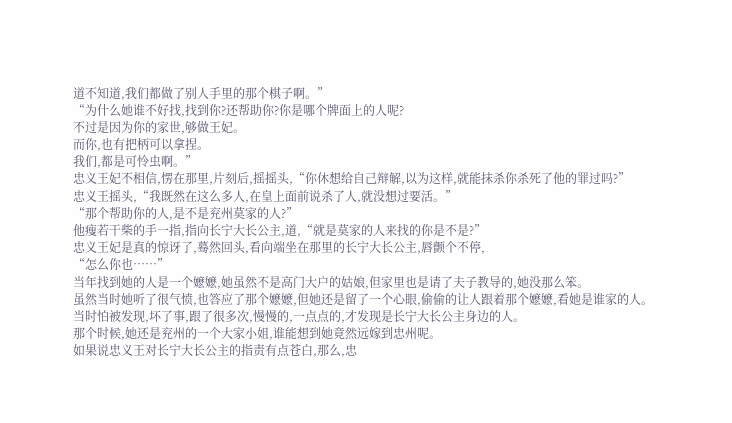道不知道,我们都做了别人手里的那个棋子啊。”
“为什么她谁不好找,找到你?还帮助你?你是哪个牌面上的人呢?
不过是因为你的家世,够做王妃。
而你,也有把柄可以拿捏。
我们,都是可怜虫啊。”
忠义王妃不相信,愣在那里,片刻后,摇摇头,“你休想给自己辩解,以为这样,就能抹杀你杀死了他的罪过吗?”
忠义王摇头,“我既然在这么多人,在皇上面前说杀了人,就没想过要活。”
“那个帮助你的人,是不是兖州莫家的人?”
他瘦若干柴的手一指,指向长宁大长公主,道,“就是莫家的人来找的你是不是?”
忠义王妃是真的惊讶了,蓦然回头,看向端坐在那里的长宁大长公主,唇颤个不停,
“怎么你也……”
当年找到她的人是一个嬷嬷,她虽然不是高门大户的姑娘,但家里也是请了夫子教导的,她没那么笨。
虽然当时她听了很气愤,也答应了那个嬷嬷,但她还是留了一个心眼,偷偷的让人跟着那个嬷嬷,看她是谁家的人。
当时怕被发现,坏了事,跟了很多次,慢慢的,一点点的,才发现是长宁大长公主身边的人。
那个时候,她还是兖州的一个大家小姐,谁能想到她竟然远嫁到忠州呢。
如果说忠义王对长宁大长公主的指责有点苍白,那么,忠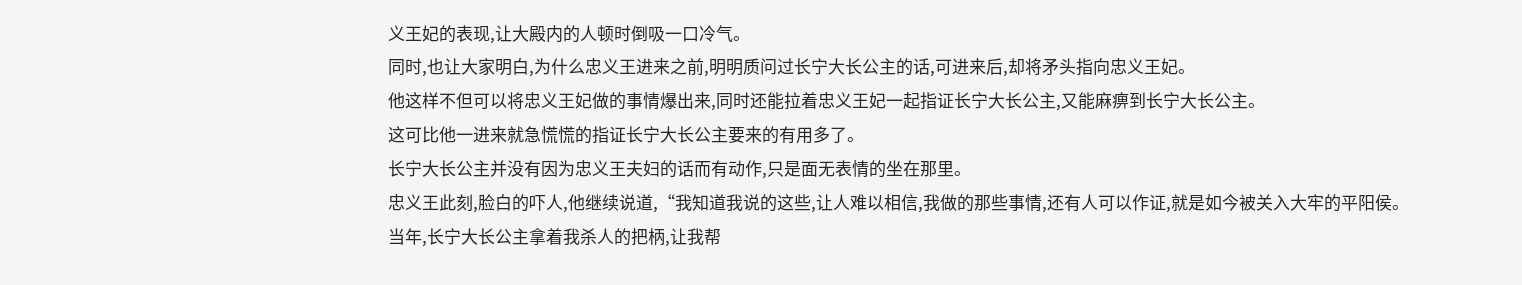义王妃的表现,让大殿内的人顿时倒吸一口冷气。
同时,也让大家明白,为什么忠义王进来之前,明明质问过长宁大长公主的话,可进来后,却将矛头指向忠义王妃。
他这样不但可以将忠义王妃做的事情爆出来,同时还能拉着忠义王妃一起指证长宁大长公主,又能麻痹到长宁大长公主。
这可比他一进来就急慌慌的指证长宁大长公主要来的有用多了。
长宁大长公主并没有因为忠义王夫妇的话而有动作,只是面无表情的坐在那里。
忠义王此刻,脸白的吓人,他继续说道,“我知道我说的这些,让人难以相信,我做的那些事情,还有人可以作证,就是如今被关入大牢的平阳侯。
当年,长宁大长公主拿着我杀人的把柄,让我帮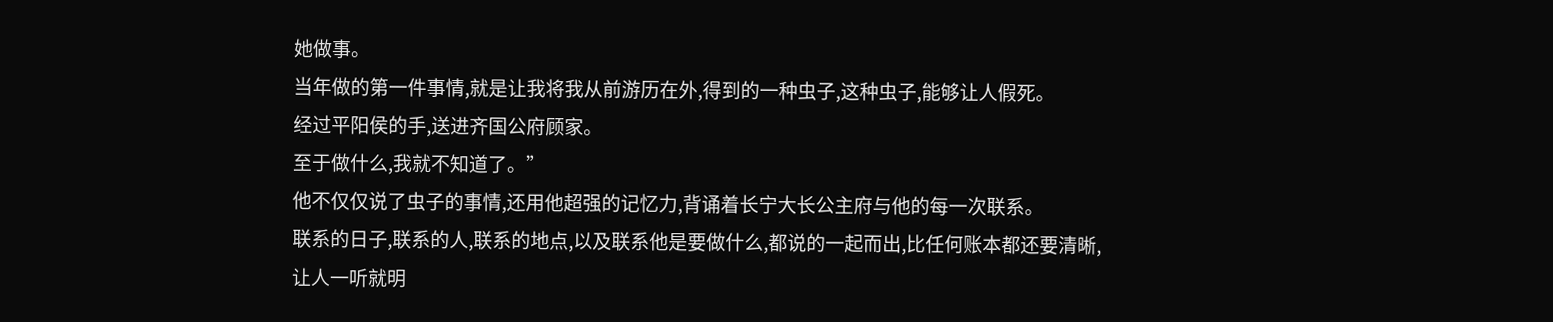她做事。
当年做的第一件事情,就是让我将我从前游历在外,得到的一种虫子,这种虫子,能够让人假死。
经过平阳侯的手,送进齐国公府顾家。
至于做什么,我就不知道了。”
他不仅仅说了虫子的事情,还用他超强的记忆力,背诵着长宁大长公主府与他的每一次联系。
联系的日子,联系的人,联系的地点,以及联系他是要做什么,都说的一起而出,比任何账本都还要清晰,让人一听就明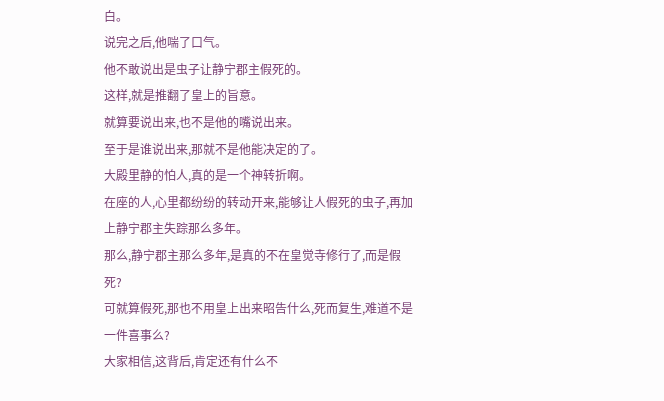白。
说完之后,他喘了口气。
他不敢说出是虫子让静宁郡主假死的。
这样,就是推翻了皇上的旨意。
就算要说出来,也不是他的嘴说出来。
至于是谁说出来,那就不是他能决定的了。
大殿里静的怕人,真的是一个神转折啊。
在座的人,心里都纷纷的转动开来,能够让人假死的虫子,再加上静宁郡主失踪那么多年。
那么,静宁郡主那么多年,是真的不在皇觉寺修行了,而是假死?
可就算假死,那也不用皇上出来昭告什么,死而复生,难道不是一件喜事么?
大家相信,这背后,肯定还有什么不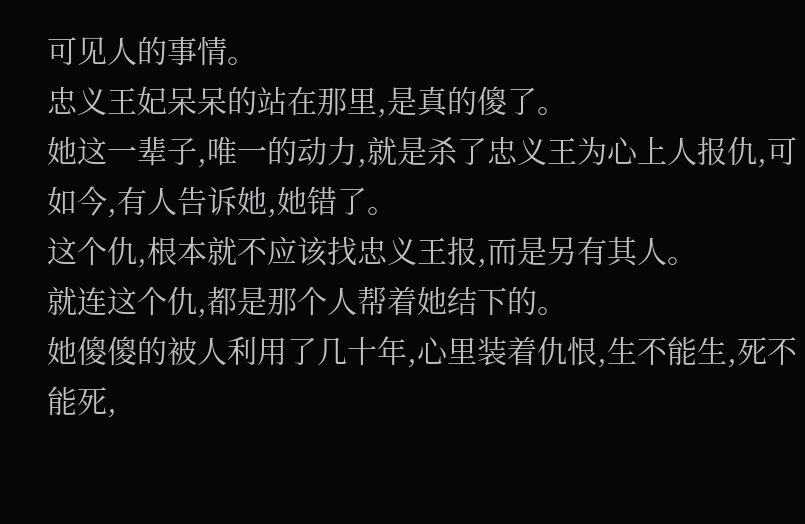可见人的事情。
忠义王妃呆呆的站在那里,是真的傻了。
她这一辈子,唯一的动力,就是杀了忠义王为心上人报仇,可如今,有人告诉她,她错了。
这个仇,根本就不应该找忠义王报,而是另有其人。
就连这个仇,都是那个人帮着她结下的。
她傻傻的被人利用了几十年,心里装着仇恨,生不能生,死不能死,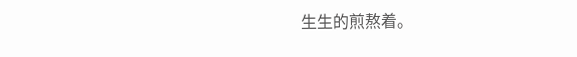生生的煎熬着。